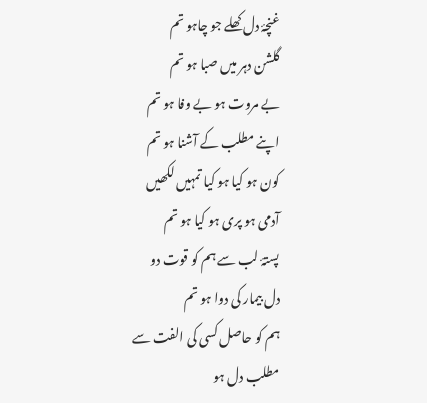غنچۂ دل کھلے جو چاہو تم
گلشن دہر میں صبا ہو تم
بے مروت ہو بے وفا ہو تم
اپنے مطلب کے آشنا ہو تم
کون ہو کیا ہو کیا تمہیں لکھیں
آدمی ہو پری ہو کیا ہو تم
پستۂ لب سے ہم کو قوت دو
دل بیمار کی دوا ہو تم
ہم کو حاصل کسی کی الفت سے
مطلب دل ہو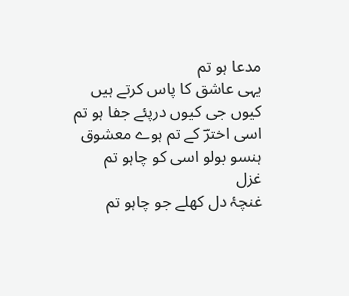مدعا ہو تم
یہی عاشق کا پاس کرتے ہیں
کیوں جی کیوں درپئے جفا ہو تم
اسی اخترؔ کے تم ہوے معشوق
ہنسو بولو اسی کو چاہو تم
غزل
غنچۂ دل کھلے جو چاہو تم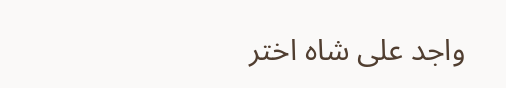واجد علی شاہ اختر